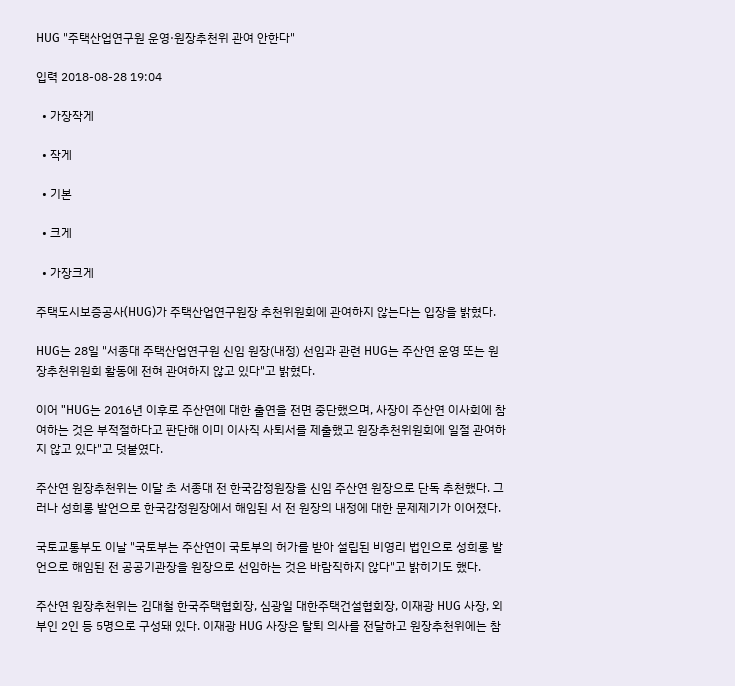HUG "주택산업연구원 운영·원장추천위 관여 안한다"

입력 2018-08-28 19:04

  • 가장작게

  • 작게

  • 기본

  • 크게

  • 가장크게

주택도시보증공사(HUG)가 주택산업연구원장 추천위원회에 관여하지 않는다는 입장을 밝혔다.

HUG는 28일 "서종대 주택산업연구원 신임 원장(내정) 선임과 관련 HUG는 주산연 운영 또는 원장추천위원회 활동에 전혀 관여하지 않고 있다"고 밝혔다.

이어 "HUG는 2016년 이후로 주산연에 대한 출연을 전면 중단했으며, 사장이 주산연 이사회에 참여하는 것은 부적절하다고 판단해 이미 이사직 사퇴서를 제출했고 원장추천위원회에 일절 관여하지 않고 있다"고 덧붙였다.

주산연 원장추천위는 이달 초 서종대 전 한국감정원장을 신임 주산연 원장으로 단독 추천했다. 그러나 성희롱 발언으로 한국감정원장에서 해임된 서 전 원장의 내정에 대한 문제제기가 이어졌다.

국토교통부도 이날 "국토부는 주산연이 국토부의 허가를 받아 설립된 비영리 법인으로 성희롱 발언으로 해임된 전 공공기관장을 원장으로 선임하는 것은 바람직하지 않다"고 밝히기도 했다.

주산연 원장추천위는 김대철 한국주택협회장, 심광일 대한주택건설협회장, 이재광 HUG 사장, 외부인 2인 등 5명으로 구성돼 있다. 이재광 HUG 사장은 탈퇴 의사를 전달하고 원장추천위에는 참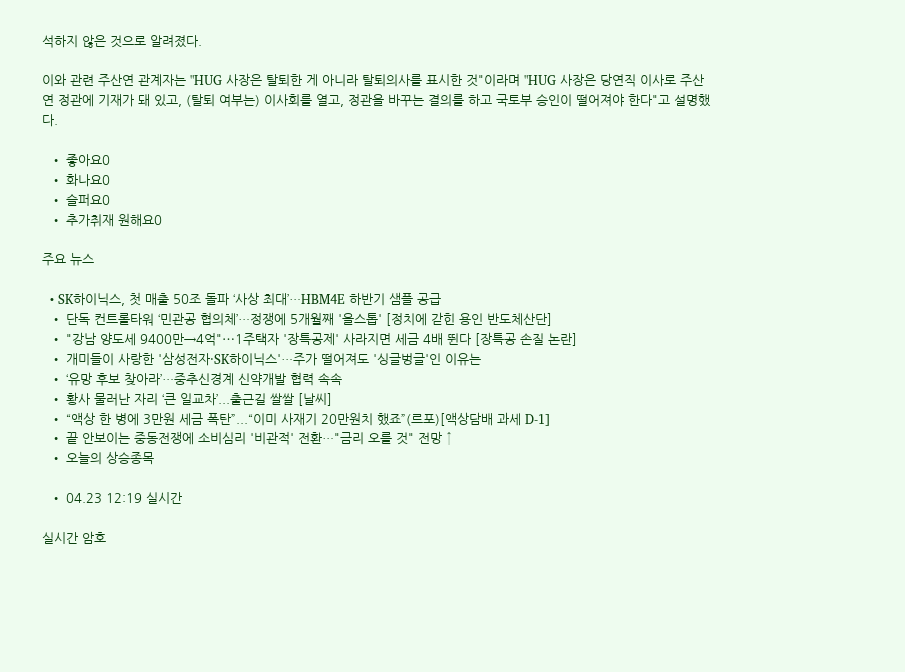석하지 않은 것으로 알려졌다.

이와 관련 주산연 관계자는 "HUG 사장은 탈퇴한 게 아니라 탈퇴의사를 표시한 것"이라며 "HUG 사장은 당연직 이사로 주산연 정관에 기재가 돼 있고, (탈퇴 여부는) 이사회를 열고, 정관을 바꾸는 결의를 하고 국토부 승인이 떨어져야 한다"고 설명했다.

  • 좋아요0
  • 화나요0
  • 슬퍼요0
  • 추가취재 원해요0

주요 뉴스

  • SK하이닉스, 첫 매출 50조 돌파 ‘사상 최대’…HBM4E 하반기 샘플 공급
  • 단독 컨트롤타워 ‘민관공 협의체’…정쟁에 5개월째 '올스톱' [정치에 갇힌 용인 반도체산단]
  • "강남 양도세 9400만→4억"⋯1주택자 '장특공제' 사라지면 세금 4배 뛴다 [장특공 손질 논란]
  • 개미들이 사랑한 '삼성전자·SK하이닉스'…주가 떨어져도 '싱글벙글'인 이유는
  • ‘유망 후보 찾아라’…중추신경계 신약개발 협력 속속
  • 황사 물러난 자리 ‘큰 일교차’...출근길 쌀쌀 [날씨]
  • “액상 한 병에 3만원 세금 폭탄”...“이미 사재기 20만원치 했죠”(르포)[액상담배 과세 D-1]
  • 끝 안보이는 중동전쟁에 소비심리 '비관적' 전환…"금리 오를 것" 전망 ↑
  • 오늘의 상승종목

  • 04.23 12:19 실시간

실시간 암호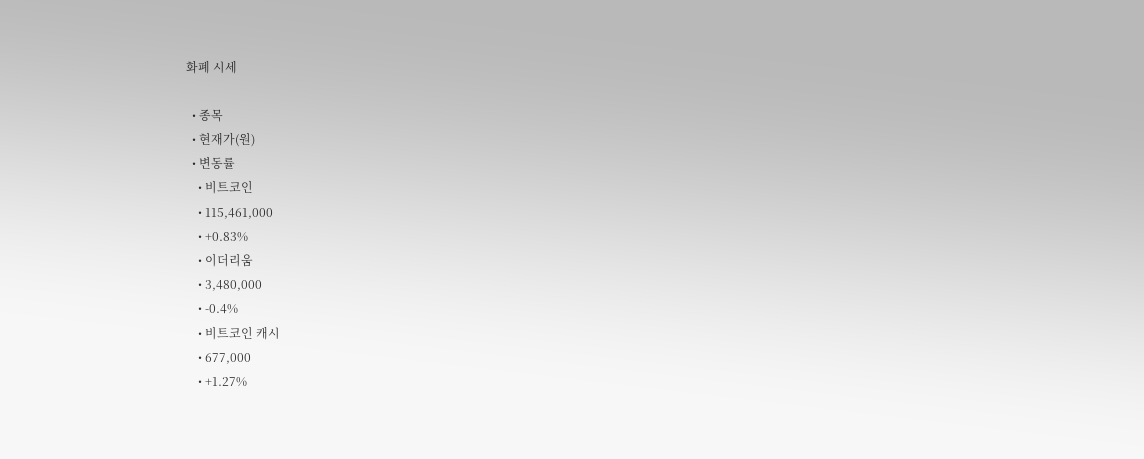화폐 시세

  • 종목
  • 현재가(원)
  • 변동률
    • 비트코인
    • 115,461,000
    • +0.83%
    • 이더리움
    • 3,480,000
    • -0.4%
    • 비트코인 캐시
    • 677,000
    • +1.27%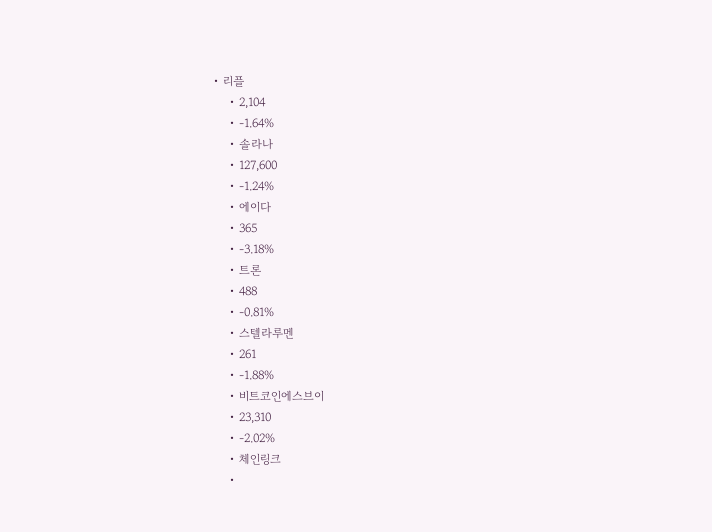• 리플
    • 2,104
    • -1.64%
    • 솔라나
    • 127,600
    • -1.24%
    • 에이다
    • 365
    • -3.18%
    • 트론
    • 488
    • -0.81%
    • 스텔라루멘
    • 261
    • -1.88%
    • 비트코인에스브이
    • 23,310
    • -2.02%
    • 체인링크
    •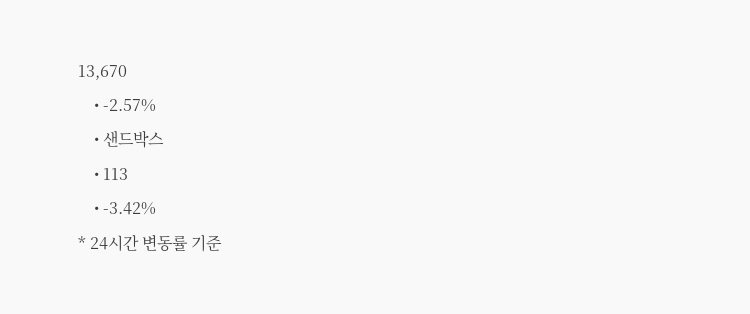13,670
    • -2.57%
    • 샌드박스
    • 113
    • -3.42%
* 24시간 변동률 기준